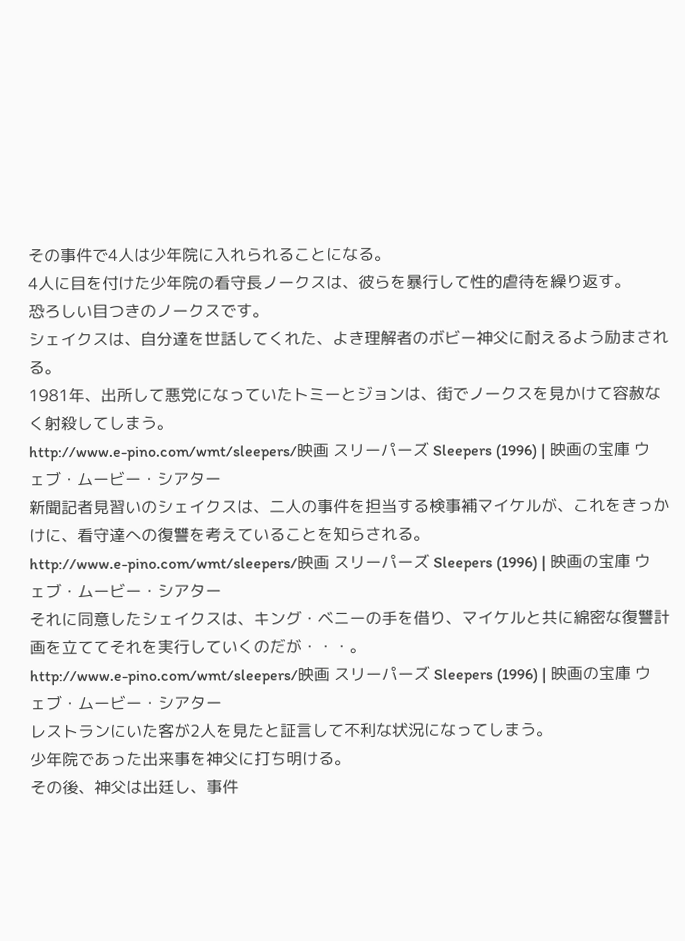その事件で4人は少年院に入れられることになる。
4人に目を付けた少年院の看守長ノークスは、彼らを暴行して性的虐待を繰り返す。
恐ろしい目つきのノークスです。
シェイクスは、自分達を世話してくれた、よき理解者のボビー神父に耐えるよう励まされる。
1981年、出所して悪党になっていたトミーとジョンは、街でノークスを見かけて容赦なく射殺してしまう。
http://www.e-pino.com/wmt/sleepers/映画 スリーパーズ Sleepers (1996) | 映画の宝庫 ウェブ・ムービー・シアター
新聞記者見習いのシェイクスは、二人の事件を担当する検事補マイケルが、これをきっかけに、看守達への復讐を考えていることを知らされる。
http://www.e-pino.com/wmt/sleepers/映画 スリーパーズ Sleepers (1996) | 映画の宝庫 ウェブ・ムービー・シアター
それに同意したシェイクスは、キング・ベニーの手を借り、マイケルと共に綿密な復讐計画を立ててそれを実行していくのだが・・・。
http://www.e-pino.com/wmt/sleepers/映画 スリーパーズ Sleepers (1996) | 映画の宝庫 ウェブ・ムービー・シアター
レストランにいた客が2人を見たと証言して不利な状況になってしまう。
少年院であった出来事を神父に打ち明ける。
その後、神父は出廷し、事件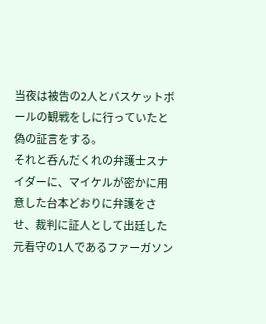当夜は被告の2人とバスケットボールの観戦をしに行っていたと偽の証言をする。
それと呑んだくれの弁護士スナイダーに、マイケルが密かに用意した台本どおりに弁護をさせ、裁判に証人として出廷した元看守の1人であるファーガソン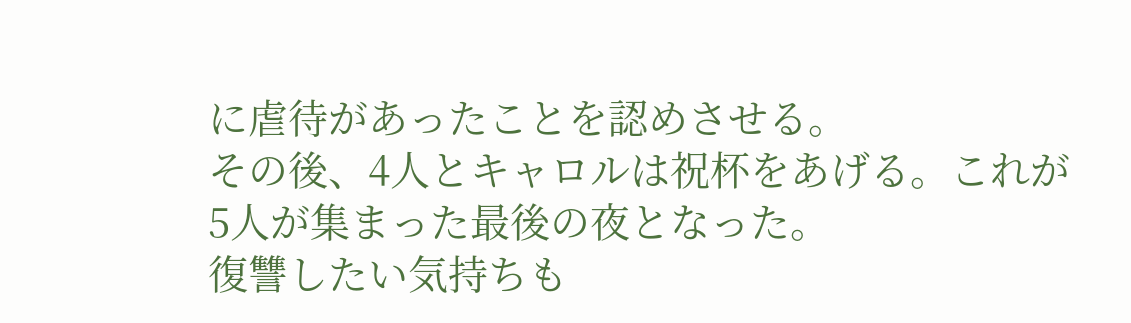に虐待があったことを認めさせる。
その後、4人とキャロルは祝杯をあげる。これが5人が集まった最後の夜となった。
復讐したい気持ちも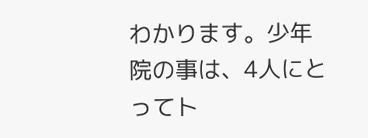わかります。少年院の事は、4人にとってト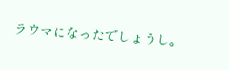ラウマになったでしょうし。